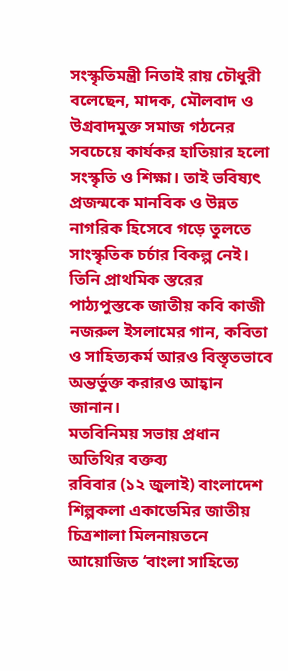সংস্কৃতিমন্ত্রী নিতাই রায় চৌধুরী বলেছেন, মাদক, মৌলবাদ ও উগ্রবাদমুক্ত সমাজ গঠনের সবচেয়ে কার্যকর হাতিয়ার হলো সংস্কৃতি ও শিক্ষা। তাই ভবিষ্যৎ প্রজন্মকে মানবিক ও উন্নত নাগরিক হিসেবে গড়ে তুলতে সাংস্কৃতিক চর্চার বিকল্প নেই। তিনি প্রাথমিক স্তরের পাঠ্যপুস্তকে জাতীয় কবি কাজী নজরুল ইসলামের গান, কবিতা ও সাহিত্যকর্ম আরও বিস্তৃতভাবে অন্তর্ভুক্ত করারও আহ্বান জানান।
মতবিনিময় সভায় প্রধান অতিথির বক্তব্য
রবিবার (১২ জুলাই) বাংলাদেশ শিল্পকলা একাডেমির জাতীয় চিত্রশালা মিলনায়তনে আয়োজিত ‘বাংলা সাহিত্যে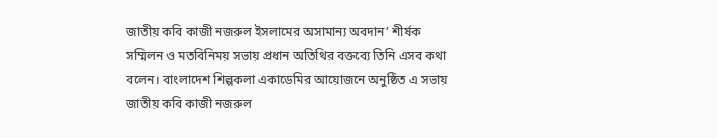জাতীয় কবি কাজী নজরুল ইসলামের অসামান্য অবদান’ শীর্ষক সম্মিলন ও মতবিনিময় সভায় প্রধান অতিথির বক্তব্যে তিনি এসব কথা বলেন। বাংলাদেশ শিল্পকলা একাডেমির আয়োজনে অনুষ্ঠিত এ সভায় জাতীয় কবি কাজী নজরুল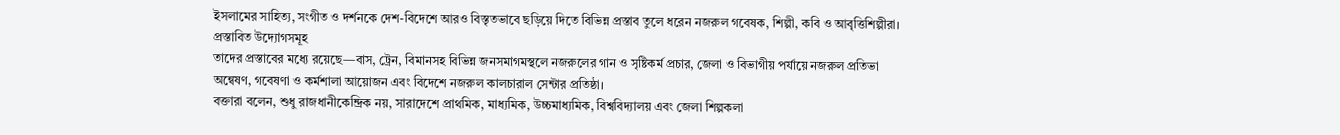ইসলামের সাহিত্য, সংগীত ও দর্শনকে দেশ-বিদেশে আরও বিস্তৃতভাবে ছড়িয়ে দিতে বিভিন্ন প্রস্তাব তুলে ধরেন নজরুল গবেষক, শিল্পী, কবি ও আবৃত্তিশিল্পীরা।
প্রস্তাবিত উদ্যোগসমূহ
তাদের প্রস্তাবের মধ্যে রয়েছে—বাস, ট্রেন, বিমানসহ বিভিন্ন জনসমাগমস্থলে নজরুলের গান ও সৃষ্টিকর্ম প্রচার, জেলা ও বিভাগীয় পর্যায়ে নজরুল প্রতিভা অন্বেষণ, গবেষণা ও কর্মশালা আয়োজন এবং বিদেশে নজরুল কালচারাল সেন্টার প্রতিষ্ঠা।
বক্তারা বলেন, শুধু রাজধানীকেন্দ্রিক নয়, সারাদেশে প্রাথমিক, মাধ্যমিক, উচ্চমাধ্যমিক, বিশ্ববিদ্যালয় এবং জেলা শিল্পকলা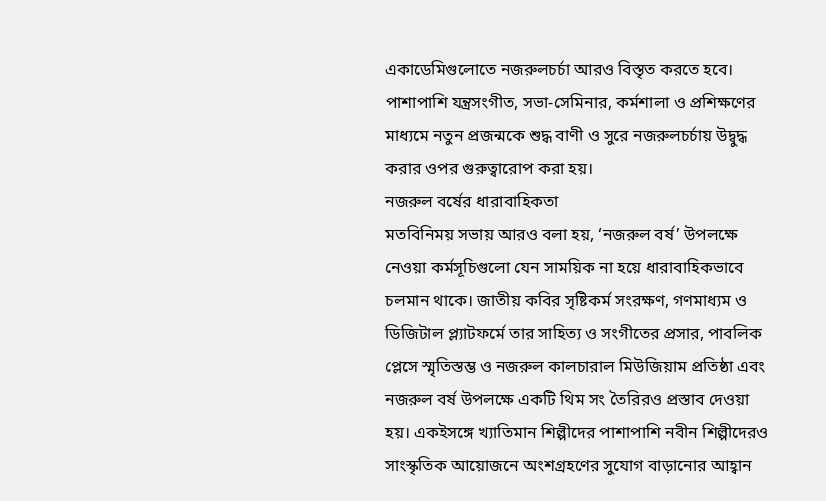একাডেমিগুলোতে নজরুলচর্চা আরও বিস্তৃত করতে হবে। পাশাপাশি যন্ত্রসংগীত, সভা-সেমিনার, কর্মশালা ও প্রশিক্ষণের মাধ্যমে নতুন প্রজন্মকে শুদ্ধ বাণী ও সুরে নজরুলচর্চায় উদ্বুদ্ধ করার ওপর গুরুত্বারোপ করা হয়।
নজরুল বর্ষের ধারাবাহিকতা
মতবিনিময় সভায় আরও বলা হয়, ‘নজরুল বর্ষ’ উপলক্ষে নেওয়া কর্মসূচিগুলো যেন সাময়িক না হয়ে ধারাবাহিকভাবে চলমান থাকে। জাতীয় কবির সৃষ্টিকর্ম সংরক্ষণ, গণমাধ্যম ও ডিজিটাল প্ল্যাটফর্মে তার সাহিত্য ও সংগীতের প্রসার, পাবলিক প্লেসে স্মৃতিস্তম্ভ ও নজরুল কালচারাল মিউজিয়াম প্রতিষ্ঠা এবং নজরুল বর্ষ উপলক্ষে একটি থিম সং তৈরিরও প্রস্তাব দেওয়া হয়। একইসঙ্গে খ্যাতিমান শিল্পীদের পাশাপাশি নবীন শিল্পীদেরও সাংস্কৃতিক আয়োজনে অংশগ্রহণের সুযোগ বাড়ানোর আহ্বান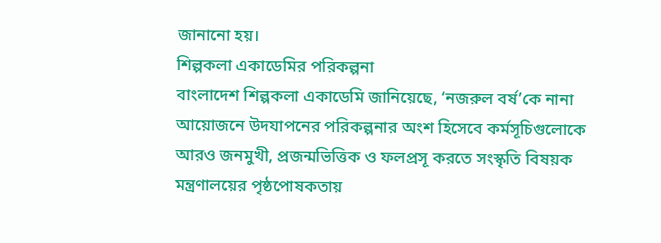জানানো হয়।
শিল্পকলা একাডেমির পরিকল্পনা
বাংলাদেশ শিল্পকলা একাডেমি জানিয়েছে, ‘নজরুল বর্ষ’কে নানা আয়োজনে উদযাপনের পরিকল্পনার অংশ হিসেবে কর্মসূচিগুলোকে আরও জনমুখী, প্রজন্মভিত্তিক ও ফলপ্রসূ করতে সংস্কৃতি বিষয়ক মন্ত্রণালয়ের পৃষ্ঠপোষকতায়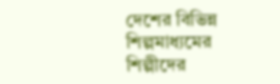দেশের বিভিন্ন শিল্পমাধ্যমের শিল্পীদের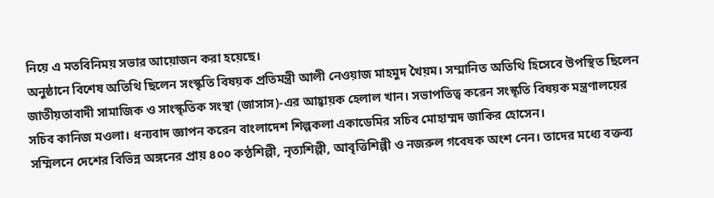নিয়ে এ মতবিনিময় সভার আয়োজন করা হয়েছে।
অনুষ্ঠানে বিশেষ অতিথি ছিলেন সংস্কৃতি বিষয়ক প্রতিমন্ত্রী আলী নেওয়াজ মাহমুদ খৈয়ম। সম্মানিত অতিথি হিসেবে উপস্থিত ছিলেন জাতীয়তাবাদী সামাজিক ও সাংস্কৃতিক সংস্থা (জাসাস)-এর আহ্বায়ক হেলাল খান। সভাপতিত্ব করেন সংস্কৃতি বিষয়ক মন্ত্রণালয়ের সচিব কানিজ মওলা। ধন্যবাদ জ্ঞাপন করেন বাংলাদেশ শিল্পকলা একাডেমির সচিব মোহাম্মদ জাকির হোসেন।
সম্মিলনে দেশের বিভিন্ন অঙ্গনের প্রায় ৪০০ কণ্ঠশিল্পী, নৃত্যশিল্পী, আবৃত্তিশিল্পী ও নজরুল গবেষক অংশ নেন। তাদের মধ্যে বক্তব্য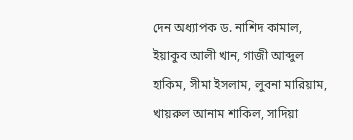দেন অধ্যাপক ড. নাশিদ কামাল, ইয়াকুব আলী খান, গাজী আব্দুল হাকিম, সীমা ইসলাম, লুবনা মারিয়াম, খায়রুল আনাম শাকিল, সাদিয়া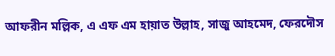আফরীন মল্লিক, এ এফ এম হায়াত উল্লাহ, সাজু আহমেদ, ফেরদৌস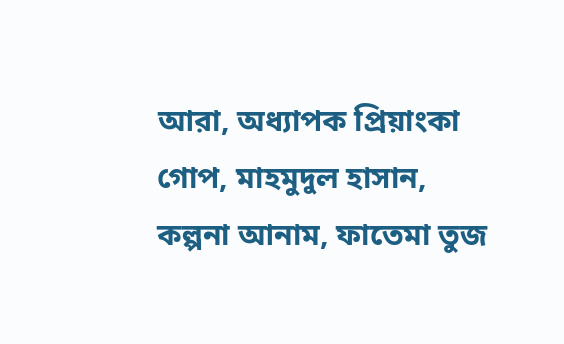আরা, অধ্যাপক প্রিয়াংকা গোপ, মাহমুদুল হাসান, কল্পনা আনাম, ফাতেমা তুজ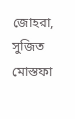জোহরা, সুজিত মোস্তফা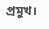প্রমুখ।